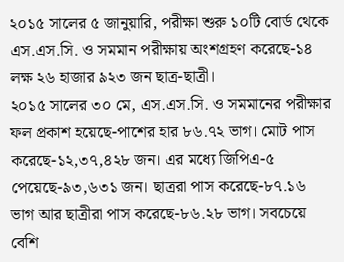২০১৫ সালের ৫ জানুয়ারি, পরীক্ষা শুরু ১০টি বোর্ড থেকে এস.এস.সি. ও সমমান পরীক্ষায় অংশগ্রহণ করেছে-১৪ লক্ষ ২৬ হাজার ৯২৩ জন ছাত্র-ছাত্রী।
২০১৫ সালের ৩০ মে, এস.এস.সি. ও সমমানের পরীক্ষার ফল প্রকাশ হয়েছে-পাশের হার ৮৬.৭২ ভাগ। মোট পাস করেছে-১২,৩৭,৪২৮ জন। এর মধ্যে জিপিএ-৫ পেয়েছে-৯৩,৬৩১ জন। ছাত্ররা পাস করেছে-৮৭.১৬ ভাগ আর ছাত্রীরা পাস করেছে-৮৬.২৮ ভাগ। সবচেয়ে বেশি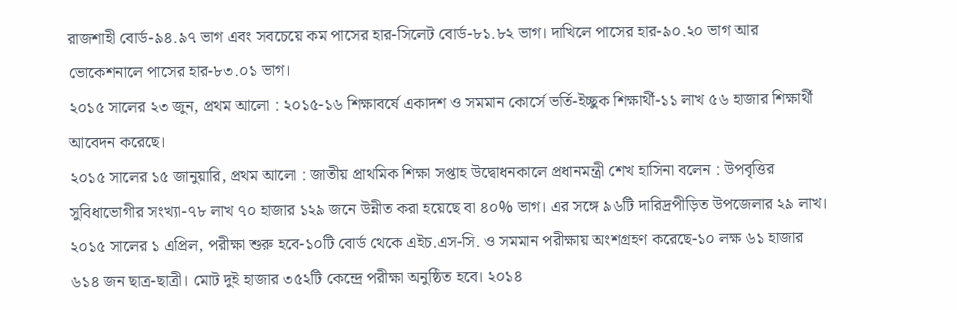রাজশাহী বোর্ড-৯৪.৯৭ ভাগ এবং সবচেয়ে কম পাসের হার-সিলেট বোর্ড-৮১.৮২ ভাগ। দাখিলে পাসের হার-৯০.২০ ভাগ আর ভোকেশনালে পাসের হার-৮৩.০১ ভাগ।
২০১৫ সালের ২৩ জুন, প্রথম আলো : ২০১৫-১৬ শিক্ষাবর্ষে একাদশ ও সমমান কোর্সে ভর্তি-ইচ্ছুক শিক্ষার্থী-১১ লাখ ৫৬ হাজার শিক্ষার্থী আবেদন করেছে।
২০১৫ সালের ১৫ জানুয়ারি, প্রথম আলো : জাতীয় প্রাথমিক শিক্ষা সপ্তাহ উদ্বোধনকালে প্রধানমন্ত্রী শেখ হাসিনা বলেন : উপবৃত্তির সুবিধাভোগীর সংখ্যা-৭৮ লাখ ৭০ হাজার ১২৯ জনে উন্নীত করা হয়েছে বা ৪০% ভাগ। এর সঙ্গে ৯৬টি দারিদ্রপীড়িত উপজেলার ২৯ লাখ।
২০১৫ সালের ১ এপ্রিল, পরীক্ষা শুরু হবে-১০টি বোর্ড থেকে এইচ.এস-সি. ও সমমান পরীক্ষায় অংশগ্রহণ করেছে-১০ লক্ষ ৬১ হাজার ৬১৪ জন ছাত্র-ছাত্রী। মোট দুই হাজার ৩৫২টি কেন্দ্রে পরীক্ষা অনুষ্ঠিত হবে। ২০১৪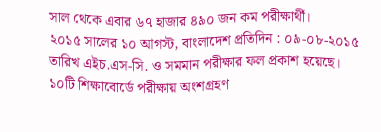সাল থেকে এবার ৬৭ হাজার ৪৯০ জন কম পরীক্ষার্থী।
২০১৫ সালের ১০ আগস্ট, বাংলাদেশ প্রতিদিন : ০৯-০৮-২০১৫ তারিখ এইচ.এস-সি. ও সমমান পরীক্ষার ফল প্রকাশ হয়েছে। ১০টি শিক্ষাবোর্ডে পরীক্ষায় অংশগ্রহণ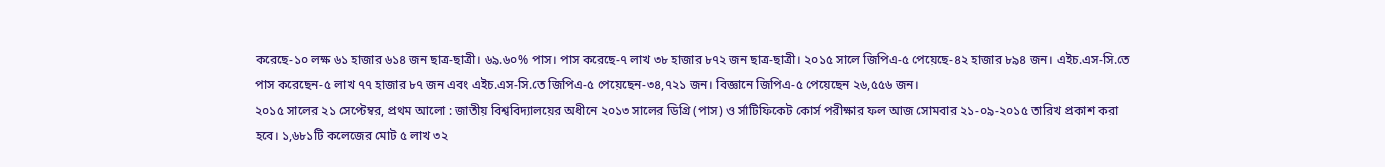করেছে-১০ লক্ষ ৬১ হাজার ৬১৪ জন ছাত্র-ছাত্রী। ৬৯.৬০% পাস। পাস করেছে-৭ লাখ ৩৮ হাজার ৮৭২ জন ছাত্র-ছাত্রী। ২০১৫ সালে জিপিএ-৫ পেয়েছে-৪২ হাজার ৮৯৪ জন। এইচ.এস-সি.তে পাস করেছেন-৫ লাখ ৭৭ হাজার ৮৭ জন এবং এইচ.এস-সি.তে জিপিএ-৫ পেয়েছেন-৩৪,৭২১ জন। বিজ্ঞানে জিপিএ-৫ পেয়েছেন ২৬,৫৫৬ জন।
২০১৫ সালের ২১ সেপ্টেম্বর, প্রথম আলো : জাতীয় বিশ্ববিদ্যালয়ের অধীনে ২০১৩ সালের ডিগ্রি (পাস) ও র্সাটিফিকেট কোর্স পরীক্ষার ফল আজ সোমবার ২১-০৯-২০১৫ তারিখ প্রকাশ করা হবে। ১,৬৮১টি কলেজের মোট ৫ লাখ ৩২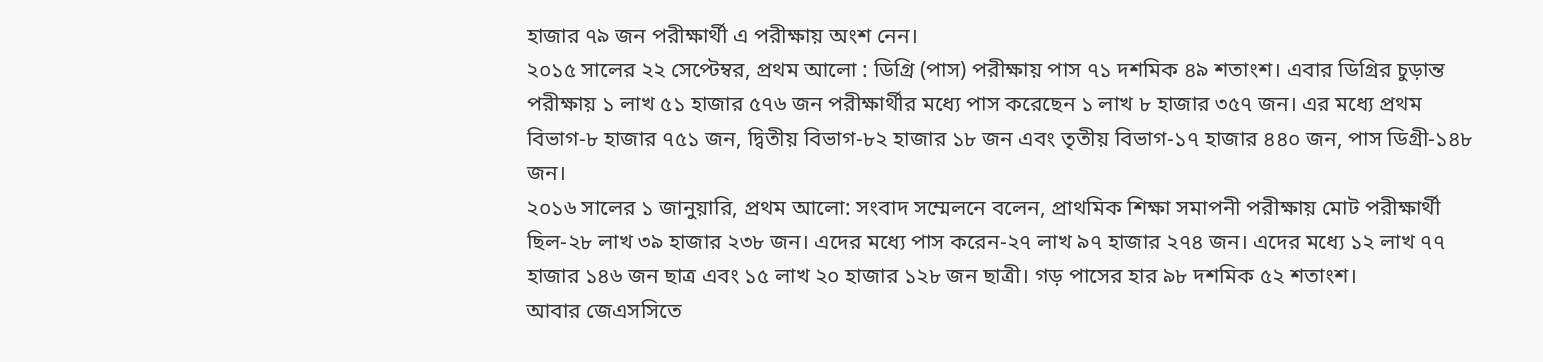হাজার ৭৯ জন পরীক্ষার্থী এ পরীক্ষায় অংশ নেন।
২০১৫ সালের ২২ সেপ্টেম্বর, প্রথম আলো : ডিগ্রি (পাস) পরীক্ষায় পাস ৭১ দশমিক ৪৯ শতাংশ। এবার ডিগ্রির চুড়ান্ত পরীক্ষায় ১ লাখ ৫১ হাজার ৫৭৬ জন পরীক্ষার্থীর মধ্যে পাস করেছেন ১ লাখ ৮ হাজার ৩৫৭ জন। এর মধ্যে প্রথম বিভাগ-৮ হাজার ৭৫১ জন, দ্বিতীয় বিভাগ-৮২ হাজার ১৮ জন এবং তৃতীয় বিভাগ-১৭ হাজার ৪৪০ জন, পাস ডিগ্রী-১৪৮ জন।
২০১৬ সালের ১ জানুয়ারি, প্রথম আলো: সংবাদ সম্মেলনে বলেন, প্রাথমিক শিক্ষা সমাপনী পরীক্ষায় মোট পরীক্ষার্থী ছিল-২৮ লাখ ৩৯ হাজার ২৩৮ জন। এদের মধ্যে পাস করেন-২৭ লাখ ৯৭ হাজার ২৭৪ জন। এদের মধ্যে ১২ লাখ ৭৭ হাজার ১৪৬ জন ছাত্র এবং ১৫ লাখ ২০ হাজার ১২৮ জন ছাত্রী। গড় পাসের হার ৯৮ দশমিক ৫২ শতাংশ।
আবার জেএসসিতে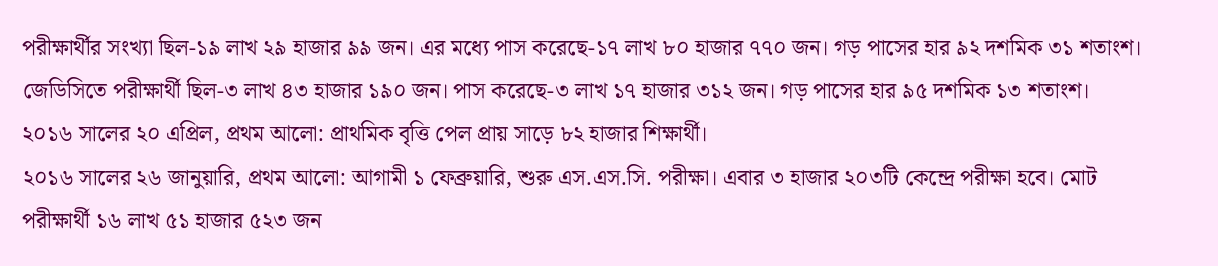পরীক্ষার্থীর সংখ্যা ছিল-১৯ লাখ ২৯ হাজার ৯৯ জন। এর মধ্যে পাস করেছে-১৭ লাখ ৮০ হাজার ৭৭০ জন। গড় পাসের হার ৯২ দশমিক ৩১ শতাংশ।
জেডিসিতে পরীক্ষার্থী ছিল-৩ লাখ ৪৩ হাজার ১৯০ জন। পাস করেছে-৩ লাখ ১৭ হাজার ৩১২ জন। গড় পাসের হার ৯৫ দশমিক ১৩ শতাংশ।
২০১৬ সালের ২০ এপ্রিল, প্রথম আলো: প্রাথমিক বৃত্তি পেল প্রায় সাড়ে ৮২ হাজার শিক্ষার্থী।
২০১৬ সালের ২৬ জানুয়ারি, প্রথম আলো: আগামী ১ ফেব্রুয়ারি, শুরু এস.এস.সি. পরীক্ষা। এবার ৩ হাজার ২০৩টি কেন্দ্রে পরীক্ষা হবে। মোট পরীক্ষার্থী ১৬ লাখ ৫১ হাজার ৫২৩ জন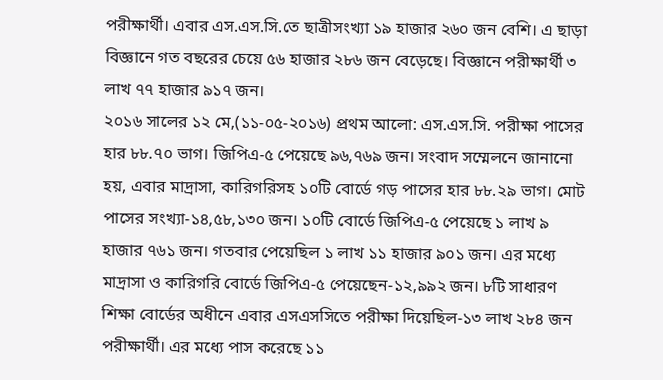পরীক্ষার্থী। এবার এস.এস.সি.তে ছাত্রীসংখ্যা ১৯ হাজার ২৬০ জন বেশি। এ ছাড়া বিজ্ঞানে গত বছরের চেয়ে ৫৬ হাজার ২৮৬ জন বেড়েছে। বিজ্ঞানে পরীক্ষার্থী ৩ লাখ ৭৭ হাজার ৯১৭ জন।
২০১৬ সালের ১২ মে,(১১-০৫-২০১৬) প্রথম আলো: এস.এস.সি. পরীক্ষা পাসের হার ৮৮.৭০ ভাগ। জিপিএ-৫ পেয়েছে ৯৬,৭৬৯ জন। সংবাদ সম্মেলনে জানানো হয়, এবার মাদ্রাসা, কারিগরিসহ ১০টি বোর্ডে গড় পাসের হার ৮৮.২৯ ভাগ। মোট পাসের সংখ্যা-১৪,৫৮,১৩০ জন। ১০টি বোর্ডে জিপিএ-৫ পেয়েছে ১ লাখ ৯ হাজার ৭৬১ জন। গতবার পেয়েছিল ১ লাখ ১১ হাজার ৯০১ জন। এর মধ্যে মাদ্রাসা ও কারিগরি বোর্ডে জিপিএ-৫ পেয়েছেন-১২,৯৯২ জন। ৮টি সাধারণ শিক্ষা বোর্ডের অধীনে এবার এসএসসিতে পরীক্ষা দিয়েছিল-১৩ লাখ ২৮৪ জন পরীক্ষার্থী। এর মধ্যে পাস করেছে ১১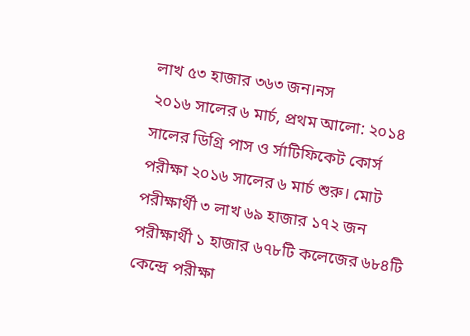লাখ ৫৩ হাজার ৩৬৩ জন।নস
২০১৬ সালের ৬ মার্চ, প্রথম আলো: ২০১৪ সালের ডিগ্রি পাস ও র্সাটিফিকেট কোর্স পরীক্ষা ২০১৬ সালের ৬ মার্চ শুরু। মোট পরীক্ষার্থী ৩ লাখ ৬৯ হাজার ১৭২ জন পরীক্ষার্থী ১ হাজার ৬৭৮টি কলেজের ৬৮৪টি কেন্দ্রে পরীক্ষা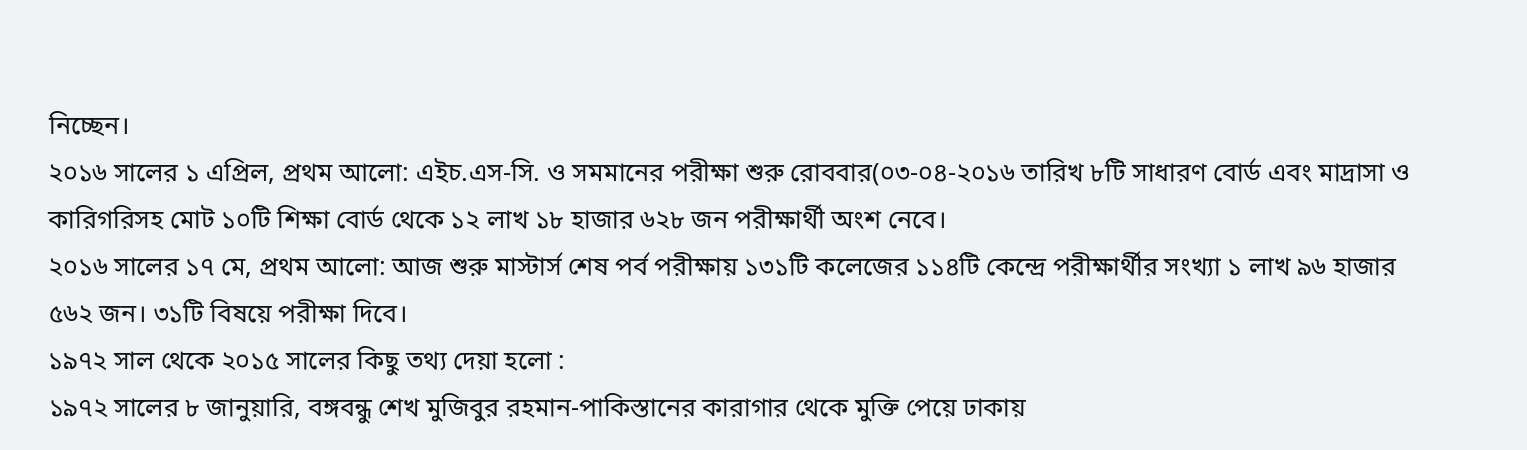নিচ্ছেন।
২০১৬ সালের ১ এপ্রিল, প্রথম আলো: এইচ.এস-সি. ও সমমানের পরীক্ষা শুরু রোববার(০৩-০৪-২০১৬ তারিখ ৮টি সাধারণ বোর্ড এবং মাদ্রাসা ও কারিগরিসহ মোট ১০টি শিক্ষা বোর্ড থেকে ১২ লাখ ১৮ হাজার ৬২৮ জন পরীক্ষার্থী অংশ নেবে।
২০১৬ সালের ১৭ মে, প্রথম আলো: আজ শুরু মাস্টার্স শেষ পর্ব পরীক্ষায় ১৩১টি কলেজের ১১৪টি কেন্দ্রে পরীক্ষার্থীর সংখ্যা ১ লাখ ৯৬ হাজার ৫৬২ জন। ৩১টি বিষয়ে পরীক্ষা দিবে।
১৯৭২ সাল থেকে ২০১৫ সালের কিছু তথ্য দেয়া হলো :
১৯৭২ সালের ৮ জানুয়ারি, বঙ্গবন্ধু শেখ মুজিবুর রহমান-পাকিস্তানের কারাগার থেকে মুক্তি পেয়ে ঢাকায়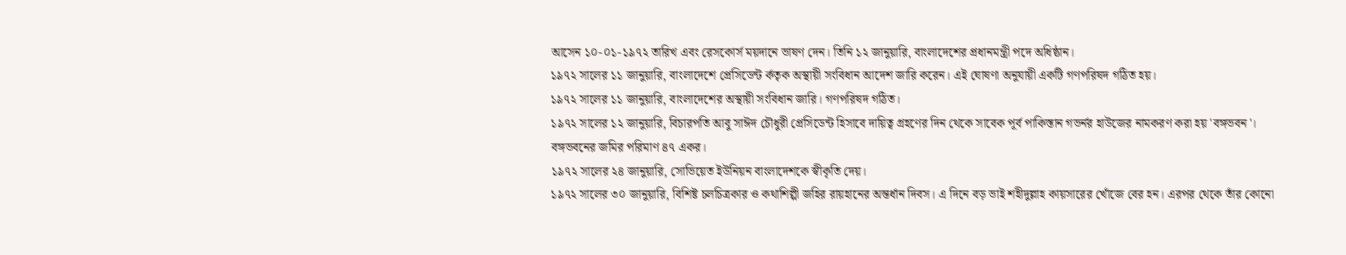আসেন ১০-০১-১৯৭২ তারিখ এবং রেসকোর্স ময়দানে ভাষণ দেন। তিনি ১২ জানুয়ারি, বাংলাদেশের প্রধানমন্ত্রী পদে অধিষ্ঠান।
১৯৭২ সালের ১১ জানুয়ারি, বাংলাদেশে প্রেসিডেন্ট র্কতৃক অস্থায়ী সংবিধান আদেশ জারি করেন। এই ঘোষণা অনুযায়ী একটি গণপরিষদ গঠিত হয়।
১৯৭২ সালের ১১ জানুয়ারি, বাংলাদেশের অস্থায়ী সংবিধান জারি। গণপরিষদ গঠিত।
১৯৭২ সালের ১২ জানুয়ারি, বিচারপতি আবু সাঈদ চৌধুরী প্রেসিডেন্ট হিসাবে দায়িত্ব গ্রহণের দিন থেকে সাবেক পূর্ব পাকিস্তান গভর্নর হাউজের নামকরণ করা হয় 'বঙ্গভবন'। বঙ্গভবনের জমির পরিমাণ ৪৭ একর।
১৯৭২ সালের ২৪ জানুয়ারি, সোভিয়েত ইউনিয়ন বাংলাদেশকে স্বীকৃতি দেয়।
১৯৭২ সালের ৩০ জানুয়ারি, বিশিষ্ট চলচিত্রকার ও কথাশিল্পী জহির রায়হানের অন্তর্ধান দিবস। এ দিনে বড় ভাই শহীদুল্লাহ কায়সারের খোঁজে বের হন। এরপর থেকে তাঁর কোনো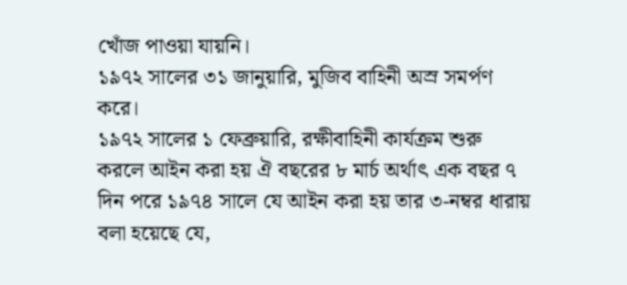খোঁজ পাওয়া যায়নি।
১৯৭২ সালের ৩১ জানুয়ারি, মুজিব বাহিনী অস্র সমর্পণ করে।
১৯৭২ সালের ১ ফেব্রুয়ারি, রক্ষীবাহিনী কার্যক্রম শুরু করলে আইন করা হয় ঐ বছরের ৮ মার্চ অর্থাৎ এক বছর ৭ দিন পরে ১৯৭৪ সালে যে আইন করা হয় তার ৩-নম্বর ধারায় বলা হয়েছে যে,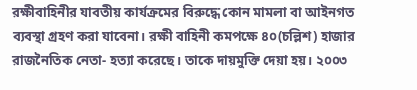রক্ষীবাহিনীর যাবতীয় কার্যক্রমের বিরুদ্ধে কোন মামলা বা আইনগত ব্যবস্থা গ্রহণ করা যাবেনা। রক্ষী বাহিনী কমপক্ষে ৪০(চল্লিশ) হাজার রাজনৈতিক নেতা- হত্যা করেছে। তাকে দায়মুক্তি দেয়া হয়। ২০০৩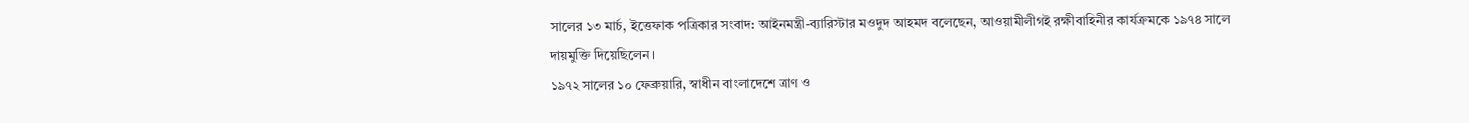সালের ১৩ মার্চ, ইত্তেফাক পত্রিকার সংবাদ: আইনমন্ত্রী-ব্যারিস্টার মওদুদ আহমদ বলেছেন, আওয়ামীলীগই রক্ষীবাহিনীর কার্যক্রমকে ১৯৭৪ সালে দায়মুক্তি দিয়েছিলেন।
১৯৭২ সালের ১০ ফেব্রুয়ারি, স্বাধীন বাংলাদেশে ত্রাণ ও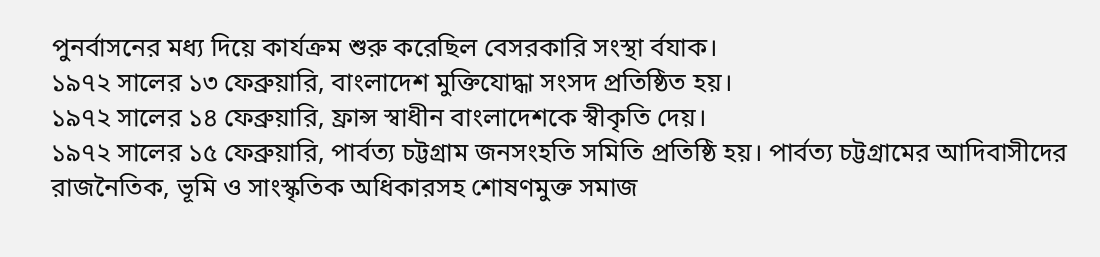পুনর্বাসনের মধ্য দিয়ে কার্যক্রম শুরু করেছিল বেসরকারি সংস্থা র্বযাক।
১৯৭২ সালের ১৩ ফেব্রুয়ারি, বাংলাদেশ মুক্তিযোদ্ধা সংসদ প্রতিষ্ঠিত হয়।
১৯৭২ সালের ১৪ ফেব্রুয়ারি, ফ্রান্স স্বাধীন বাংলাদেশকে স্বীকৃতি দেয়।
১৯৭২ সালের ১৫ ফেব্রুয়ারি, পার্বত্য চট্টগ্রাম জনসংহতি সমিতি প্রতিষ্ঠি হয়। পার্বত্য চট্টগ্রামের আদিবাসীদের রাজনৈতিক, ভূমি ও সাংস্কৃতিক অধিকারসহ শোষণমুক্ত সমাজ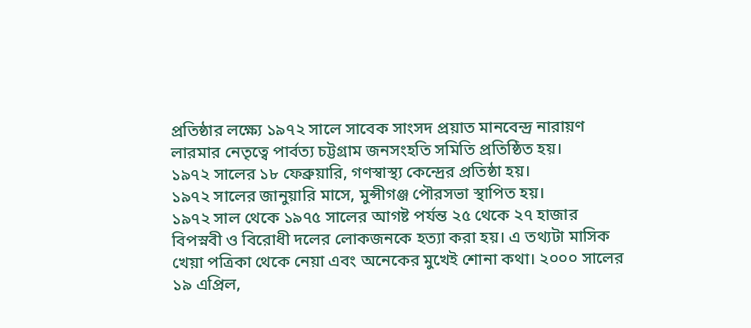প্রতিষ্ঠার লক্ষ্যে ১৯৭২ সালে সাবেক সাংসদ প্রয়াত মানবেন্দ্র নারায়ণ লারমার নেতৃত্বে পার্বত্য চট্টগ্রাম জনসংহতি সমিতি প্রতিষ্ঠিত হয়।
১৯৭২ সালের ১৮ ফেব্রুয়ারি, গণস্বাস্থ্য কেন্দ্রের প্রতিষ্ঠা হয়।
১৯৭২ সালের জানুয়ারি মাসে, মুন্সীগঞ্জ পৌরসভা স্থাপিত হয়।
১৯৭২ সাল থেকে ১৯৭৫ সালের আগষ্ট পর্যন্ত ২৫ থেকে ২৭ হাজার বিপস্নবী ও বিরোধী দলের লোকজনকে হত্যা করা হয়। এ তথ্যটা মাসিক খেয়া পত্রিকা থেকে নেয়া এবং অনেকের মুখেই শোনা কথা। ২০০০ সালের ১৯ এপ্রিল,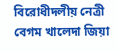বিরোধীদলীয় নেত্রী বেগম খালেদা জিয়া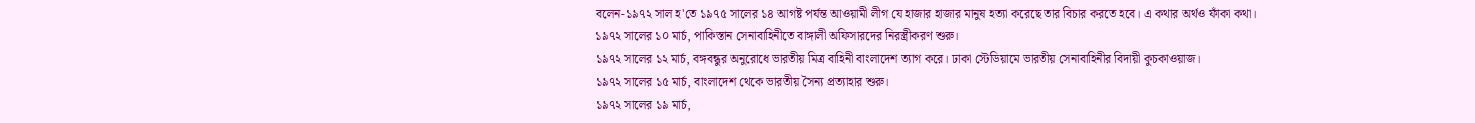বলেন-১৯৭২ সাল হ'তে ১৯৭৫ সালের ১৪ আগষ্ট পর্যন্ত আওয়ামী লীগ যে হাজার হাজার মানুষ হত্যা করেছে তার বিচার করতে হবে। এ কথার অর্থও ফাঁকা কথা।
১৯৭২ সালের ১০ মার্চ, পাকিস্তান সেনাবাহিনীতে বাঙ্গালী অফিসারদের নিরস্ত্রীকরণ শুরু।
১৯৭২ সালের ১২ মার্চ, বঙ্গবন্ধুর অনুরোধে ভারতীয় মিত্র বাহিনী বাংলাদেশ ত্যাগ করে। ঢাকা স্টেডিয়ামে ভারতীয় সেনাবাহিনীর বিদায়ী কুচকাওয়াজ।
১৯৭২ সালের ১৫ মার্চ, বাংলাদেশ থেকে ভারতীয় সৈন্য প্রত্যাহার শুরু।
১৯৭২ সালের ১৯ মার্চ,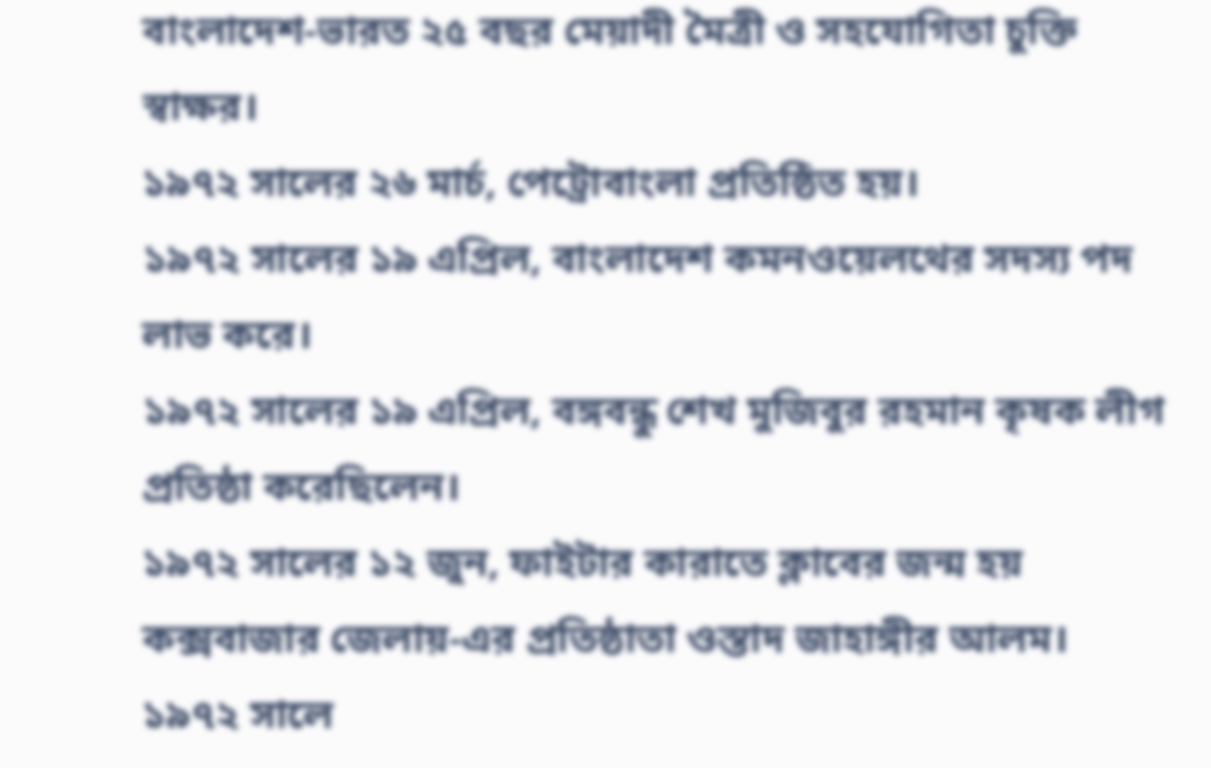বাংলাদেশ-ভারত ২৫ বছর মেয়াদী মৈত্রী ও সহযোগিতা চুক্তি স্বাক্ষর।
১৯৭২ সালের ২৬ মার্চ, পেট্রোবাংলা প্রতিষ্ঠিত হয়।
১৯৭২ সালের ১৯ এপ্রিল, বাংলাদেশ কমনওয়েলথের সদস্য পদ লাভ করে।
১৯৭২ সালের ১৯ এপ্রিল, বঙ্গবন্ধু শেখ মুজিবুর রহমান কৃষক লীগ প্রতিষ্ঠা করেছিলেন।
১৯৭২ সালের ১২ জুন, ফাইটার কারাতে ক্লাবের জন্ম হয় কক্সবাজার জেলায়-এর প্রতিষ্ঠাতা ওস্তাদ জাহাঙ্গীর আলম।
১৯৭২ সালে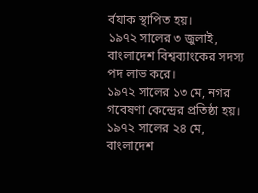র্বযাক স্থাপিত হয়।
১৯৭২ সালের ৩ জুলাই, বাংলাদেশ বিশ্বব্যাংকের সদস্য পদ লাভ করে।
১৯৭২ সালের ১৩ মে, নগর গবেষণা কেন্দ্রের প্রতিষ্ঠা হয়।
১৯৭২ সালের ২৪ মে, বাংলাদেশ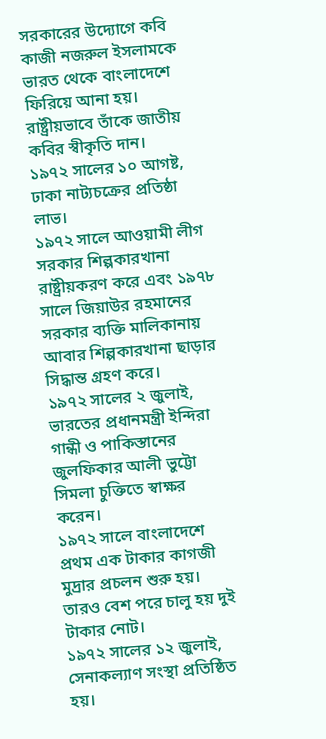সরকারের উদ্যোগে কবি কাজী নজরুল ইসলামকে ভারত থেকে বাংলাদেশে ফিরিয়ে আনা হয়। রাষ্ট্রীয়ভাবে তাঁকে জাতীয় কবির স্বীকৃতি দান।
১৯৭২ সালের ১০ আগষ্ট, ঢাকা নাট্যচক্রের প্রতিষ্ঠা লাভ।
১৯৭২ সালে আওয়ামী লীগ সরকার শিল্পকারখানা রাষ্ট্রীয়করণ করে এবং ১৯৭৮ সালে জিয়াউর রহমানের সরকার ব্যক্তি মালিকানায় আবার শিল্পকারখানা ছাড়ার সিদ্ধান্ত গ্রহণ করে।
১৯৭২ সালের ২ জুলাই, ভারতের প্রধানমন্ত্রী ইন্দিরা গান্ধী ও পাকিস্তানের জুলফিকার আলী ভুট্টো সিমলা চুক্তিতে স্বাক্ষর করেন।
১৯৭২ সালে বাংলাদেশে প্রথম এক টাকার কাগজী মুদ্রার প্রচলন শুরু হয়। তারও বেশ পরে চালু হয় দুই টাকার নোট।
১৯৭২ সালের ১২ জুলাই, সেনাকল্যাণ সংস্থা প্রতিষ্ঠিত হয়।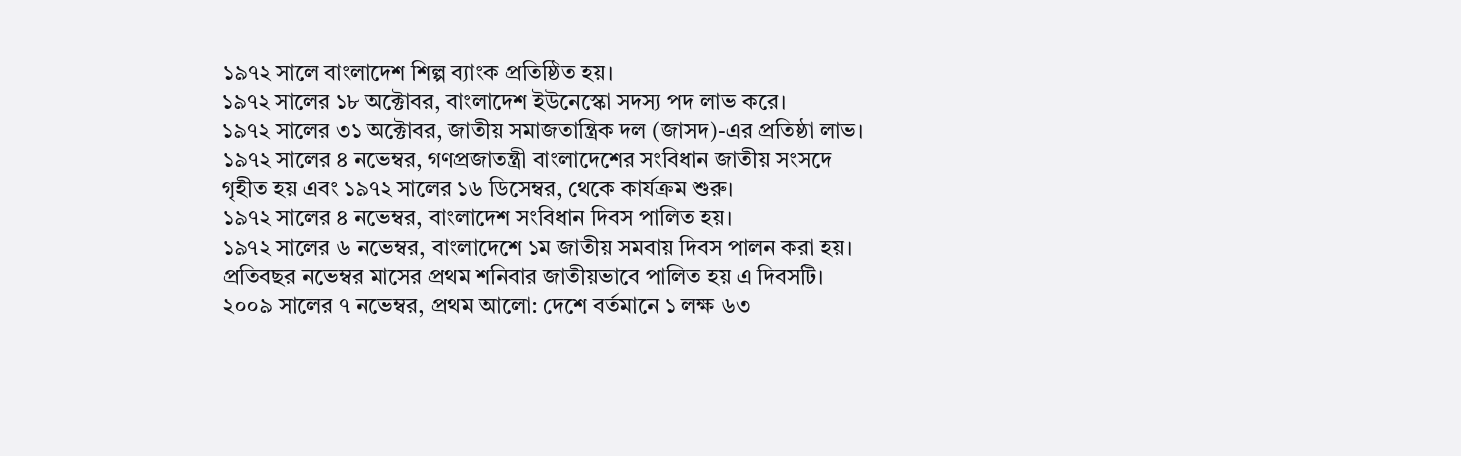১৯৭২ সালে বাংলাদেশ শিল্প ব্যাংক প্রতিষ্ঠিত হয়।
১৯৭২ সালের ১৮ অক্টোবর, বাংলাদেশ ইউনেস্কো সদস্য পদ লাভ করে।
১৯৭২ সালের ৩১ অক্টোবর, জাতীয় সমাজতান্ত্রিক দল (জাসদ)-এর প্রতিষ্ঠা লাভ।
১৯৭২ সালের ৪ নভেম্বর, গণপ্রজাতন্ত্রী বাংলাদেশের সংবিধান জাতীয় সংসদে গৃহীত হয় এবং ১৯৭২ সালের ১৬ ডিসেম্বর, থেকে কার্যক্রম শুরু।
১৯৭২ সালের ৪ নভেম্বর, বাংলাদেশ সংবিধান দিবস পালিত হয়।
১৯৭২ সালের ৬ নভেম্বর, বাংলাদেশে ১ম জাতীয় সমবায় দিবস পালন করা হয়। প্রতিবছর নভেম্বর মাসের প্রথম শনিবার জাতীয়ভাবে পালিত হয় এ দিবসটি। ২০০৯ সালের ৭ নভেম্বর, প্রথম আলো: দেশে বর্তমানে ১ লক্ষ ৬৩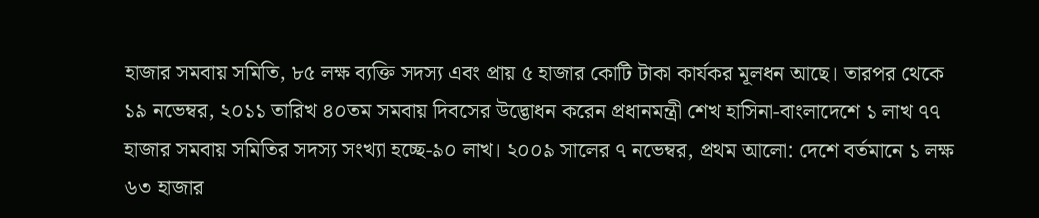হাজার সমবায় সমিতি, ৮৫ লক্ষ ব্যক্তি সদস্য এবং প্রায় ৫ হাজার কোটি টাকা কার্যকর মূলধন আছে। তারপর থেকে ১৯ নভেম্বর, ২০১১ তারিখ ৪০তম সমবায় দিবসের উদ্ভোধন করেন প্রধানমন্ত্রী শেখ হাসিনা-বাংলাদেশে ১ লাখ ৭৭ হাজার সমবায় সমিতির সদস্য সংখ্যা হচ্ছে-৯০ লাখ। ২০০৯ সালের ৭ নভেম্বর, প্রথম আলো: দেশে বর্তমানে ১ লক্ষ ৬৩ হাজার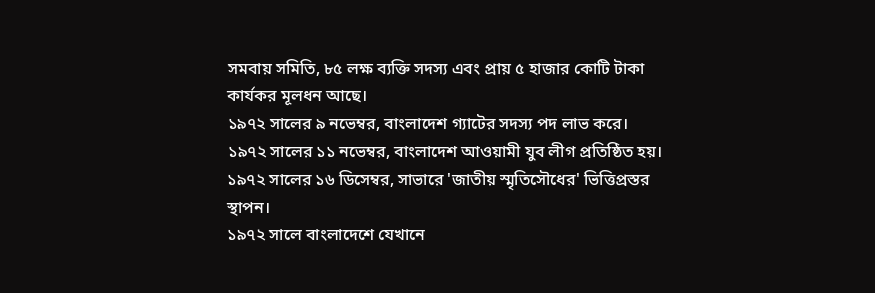সমবায় সমিতি, ৮৫ লক্ষ ব্যক্তি সদস্য এবং প্রায় ৫ হাজার কোটি টাকা কার্যকর মূলধন আছে।
১৯৭২ সালের ৯ নভেম্বর, বাংলাদেশ গ্যাটের সদস্য পদ লাভ করে।
১৯৭২ সালের ১১ নভেম্বর, বাংলাদেশ আওয়ামী যুব লীগ প্রতিষ্ঠিত হয়।
১৯৭২ সালের ১৬ ডিসেম্বর, সাভারে 'জাতীয় স্মৃতিসৌধের' ভিত্তিপ্রস্তর স্থাপন।
১৯৭২ সালে বাংলাদেশে যেখানে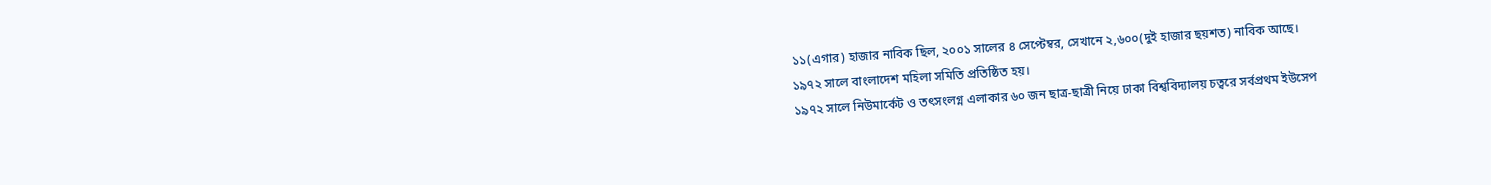১১(এগার) হাজার নাবিক ছিল, ২০০১ সালের ৪ সেপ্টেম্বর, সেখানে ২,৬০০(দুই হাজার ছয়শত) নাবিক আছে।
১৯৭২ সালে বাংলাদেশ মহিলা সমিতি প্রতিষ্ঠিত হয়।
১৯৭২ সালে নিউমার্কেট ও তৎসংলগ্ন এলাকার ৬০ জন ছাত্র-ছাত্রী নিয়ে ঢাকা বিশ্ববিদ্যালয় চত্বরে সর্বপ্রথম ইউসেপ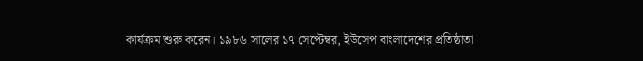কার্যক্রম শুরু করেন। ১৯৮৬ সালের ১৭ সেপ্টেম্বর, ইউসেপ বাংলাদেশের প্রতিষ্ঠাতা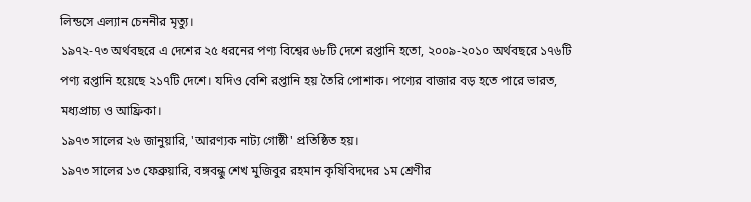লিন্ডসে এল্যান চেননীর মৃত্যু।
১৯৭২-৭৩ অর্থবছরে এ দেশের ২৫ ধরনের পণ্য বিশ্বের ৬৮টি দেশে রপ্তানি হতো, ২০০৯-২০১০ অর্থবছরে ১৭৬টি পণ্য রপ্তানি হয়েছে ২১৭টি দেশে। যদিও বেশি রপ্তানি হয় তৈরি পোশাক। পণ্যের বাজার বড় হতে পারে ভারত, মধ্যপ্রাচ্য ও আফ্রিকা।
১৯৭৩ সালের ২৬ জানুয়ারি, 'আরণ্যক নাট্য গোষ্ঠী' প্রতিষ্ঠিত হয়।
১৯৭৩ সালের ১৩ ফেব্রুয়ারি, বঙ্গবন্ধু শেখ মুজিবুর রহমান কৃষিবিদদের ১ম শ্রেণীর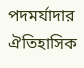পদমর্যাদার ঐতিহাসিক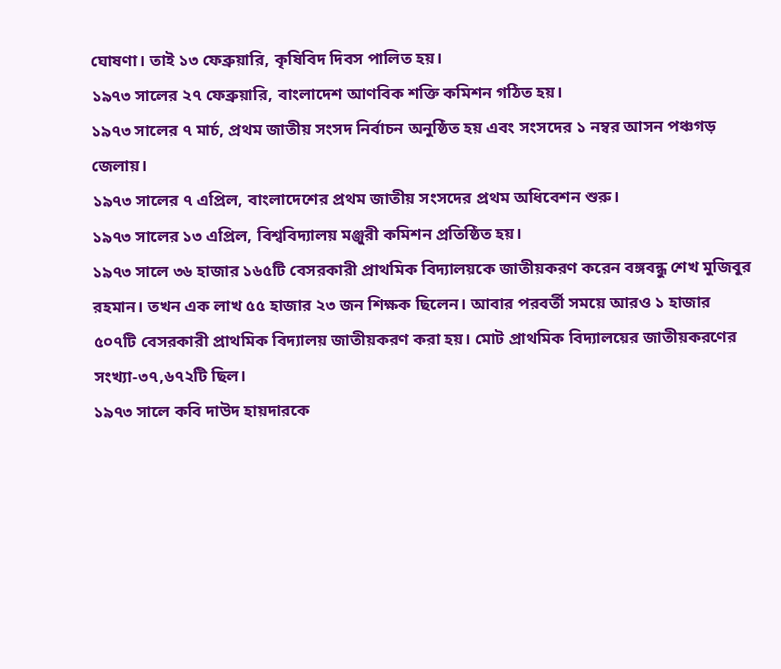ঘোষণা। তাই ১৩ ফেব্রুয়ারি, কৃষিবিদ দিবস পালিত হয়।
১৯৭৩ সালের ২৭ ফেব্রুয়ারি, বাংলাদেশ আণবিক শক্তি কমিশন গঠিত হয়।
১৯৭৩ সালের ৭ মার্চ, প্রথম জাতীয় সংসদ নির্বাচন অনুষ্ঠিত হয় এবং সংসদের ১ নম্বর আসন পঞ্চগড় জেলায়।
১৯৭৩ সালের ৭ এপ্রিল, বাংলাদেশের প্রথম জাতীয় সংসদের প্রথম অধিবেশন শুরু।
১৯৭৩ সালের ১৩ এপ্রিল, বিশ্ববিদ্যালয় মঞ্জুরী কমিশন প্রতিষ্ঠিত হয়।
১৯৭৩ সালে ৩৬ হাজার ১৬৫টি বেসরকারী প্রাথমিক বিদ্যালয়কে জাতীয়করণ করেন বঙ্গবন্ধু শেখ মুজিবুর রহমান। তখন এক লাখ ৫৫ হাজার ২৩ জন শিক্ষক ছিলেন। আবার পরবর্তী সময়ে আরও ১ হাজার ৫০৭টি বেসরকারী প্রাথমিক বিদ্যালয় জাতীয়করণ করা হয়। মোট প্রাথমিক বিদ্যালয়ের জাতীয়করণের সংখ্যা-৩৭,৬৭২টি ছিল।
১৯৭৩ সালে কবি দাউদ হায়দারকে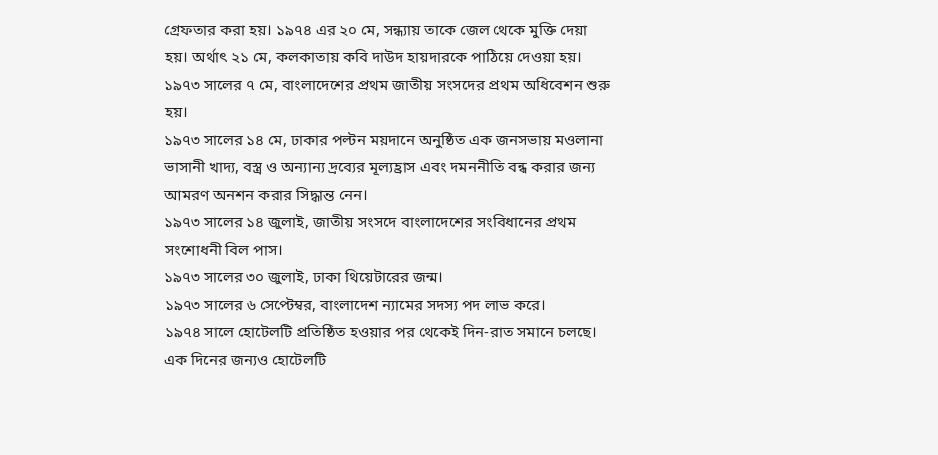গ্রেফতার করা হয়। ১৯৭৪ এর ২০ মে, সন্ধ্যায় তাকে জেল থেকে মুক্তি দেয়া হয়। অর্থাৎ ২১ মে, কলকাতায় কবি দাউদ হায়দারকে পাঠিয়ে দেওয়া হয়।
১৯৭৩ সালের ৭ মে, বাংলাদেশের প্রথম জাতীয় সংসদের প্রথম অধিবেশন শুরু হয়।
১৯৭৩ সালের ১৪ মে, ঢাকার পল্টন ময়দানে অনুষ্ঠিত এক জনসভায় মওলানা ভাসানী খাদ্য, বস্ত্র ও অন্যান্য দ্রব্যের মূল্যহ্রাস এবং দমননীতি বন্ধ করার জন্য আমরণ অনশন করার সিদ্ধান্ত নেন।
১৯৭৩ সালের ১৪ জুলাই, জাতীয় সংসদে বাংলাদেশের সংবিধানের প্রথম সংশোধনী বিল পাস।
১৯৭৩ সালের ৩০ জুলাই, ঢাকা থিয়েটারের জন্ম।
১৯৭৩ সালের ৬ সেপ্টেম্বর, বাংলাদেশ ন্যামের সদস্য পদ লাভ করে।
১৯৭৪ সালে হোটেলটি প্রতিষ্ঠিত হওয়ার পর থেকেই দিন-রাত সমানে চলছে। এক দিনের জন্যও হোটেলটি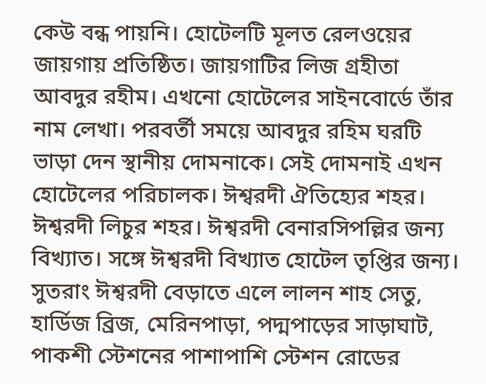কেউ বন্ধ পায়নি। হোটেলটি মূলত রেলওয়ের জায়গায় প্রতিষ্ঠিত। জায়গাটির লিজ গ্রহীতা আবদুর রহীম। এখনো হোটেলের সাইনবোর্ডে তাঁর নাম লেখা। পরবর্তী সময়ে আবদুর রহিম ঘরটি ভাড়া দেন স্থানীয় দোমনাকে। সেই দোমনাই এখন হোটেলের পরিচালক। ঈশ্বরদী ঐতিহ্যের শহর। ঈশ্বরদী লিচুর শহর। ঈশ্বরদী বেনারসিপল্লির জন্য বিখ্যাত। সঙ্গে ঈশ্বরদী বিখ্যাত হোটেল তৃপ্তির জন্য। সুতরাং ঈশ্বরদী বেড়াতে এলে লালন শাহ সেতু, হার্ডিজ ব্রিজ, মেরিনপাড়া, পদ্মপাড়ের সাড়াঘাট, পাকশী স্টেশনের পাশাপাশি স্টেশন রোডের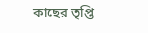কাছের তৃপ্তি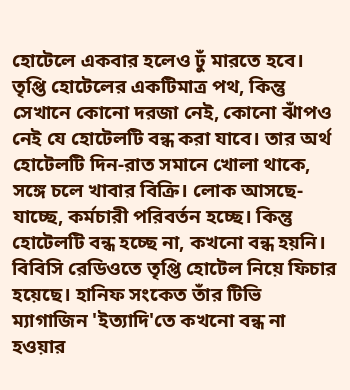হোটেলে একবার হলেও ঢুঁ মারতে হবে। তৃপ্তি হোটেলের একটিমাত্র পথ, কিন্তু সেখানে কোনো দরজা নেই, কোনো ঝাঁপও নেই যে হোটেলটি বন্ধ করা যাবে। তার অর্থ হোটেলটি দিন-রাত সমানে খোলা থাকে, সঙ্গে চলে খাবার বিক্রি। লোক আসছে-যাচ্ছে, কর্মচারী পরিবর্তন হচ্ছে। কিন্তু হোটেলটি বন্ধ হচ্ছে না, কখনো বন্ধ হয়নি। বিবিসি রেডিওতে তৃপ্তি হোটেল নিয়ে ফিচার হয়েছে। হানিফ সংকেত তাঁর টিভি ম্যাগাজিন 'ইত্যাদি'তে কখনো বন্ধ না হওয়ার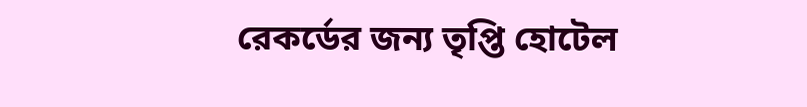রেকর্ডের জন্য তৃপ্তি হোটেল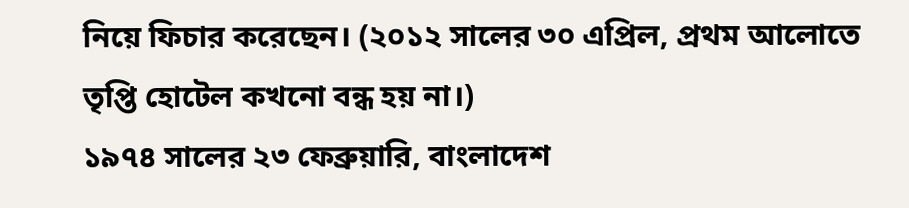নিয়ে ফিচার করেছেন। (২০১২ সালের ৩০ এপ্রিল, প্রথম আলোতে তৃপ্তি হোটেল কখনো বন্ধ হয় না।)
১৯৭৪ সালের ২৩ ফেব্রুয়ারি, বাংলাদেশ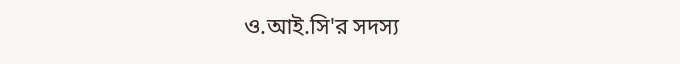ও.আই.সি'র সদস্য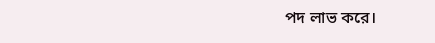পদ লাভ করে।